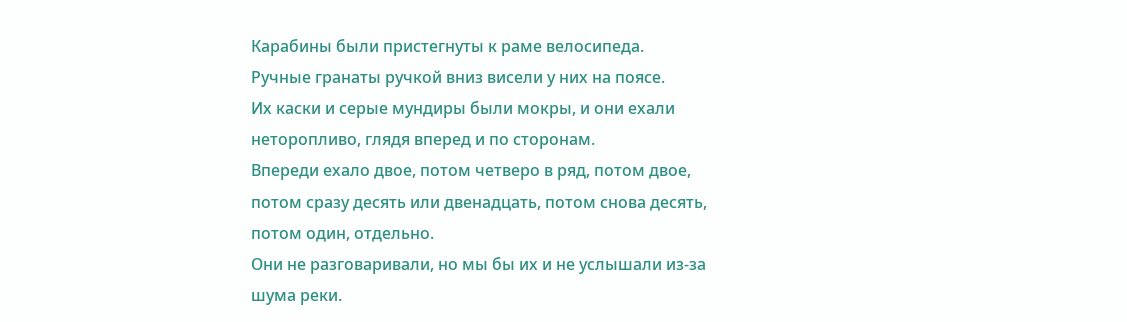Карабины были пристегнуты к раме велосипеда.
Ручные гранаты ручкой вниз висели у них на поясе.
Их каски и серые мундиры были мокры, и они ехали неторопливо, глядя вперед и по сторонам.
Впереди ехало двое, потом четверо в ряд, потом двое, потом сразу десять или двенадцать, потом снова десять, потом один, отдельно.
Они не разговаривали, но мы бы их и не услышали из-за шума реки.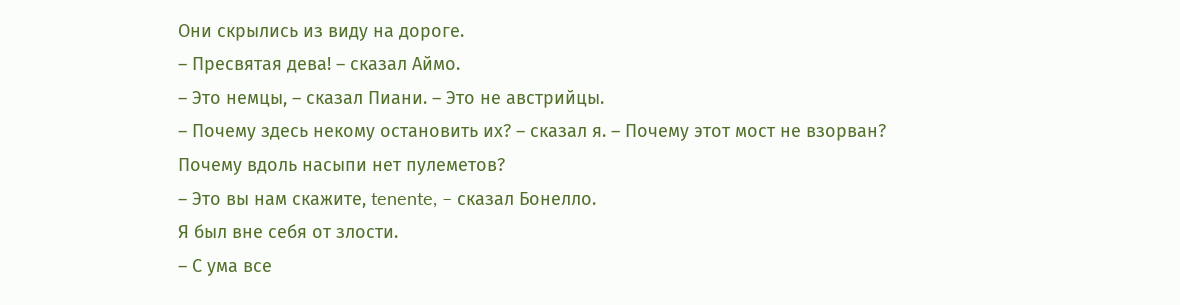Они скрылись из виду на дороге.
– Пресвятая дева! – сказал Аймо.
– Это немцы, – сказал Пиани. – Это не австрийцы.
– Почему здесь некому остановить их? – сказал я. – Почему этот мост не взорван?
Почему вдоль насыпи нет пулеметов?
– Это вы нам скажите, tenente, – сказал Бонелло.
Я был вне себя от злости.
– С ума все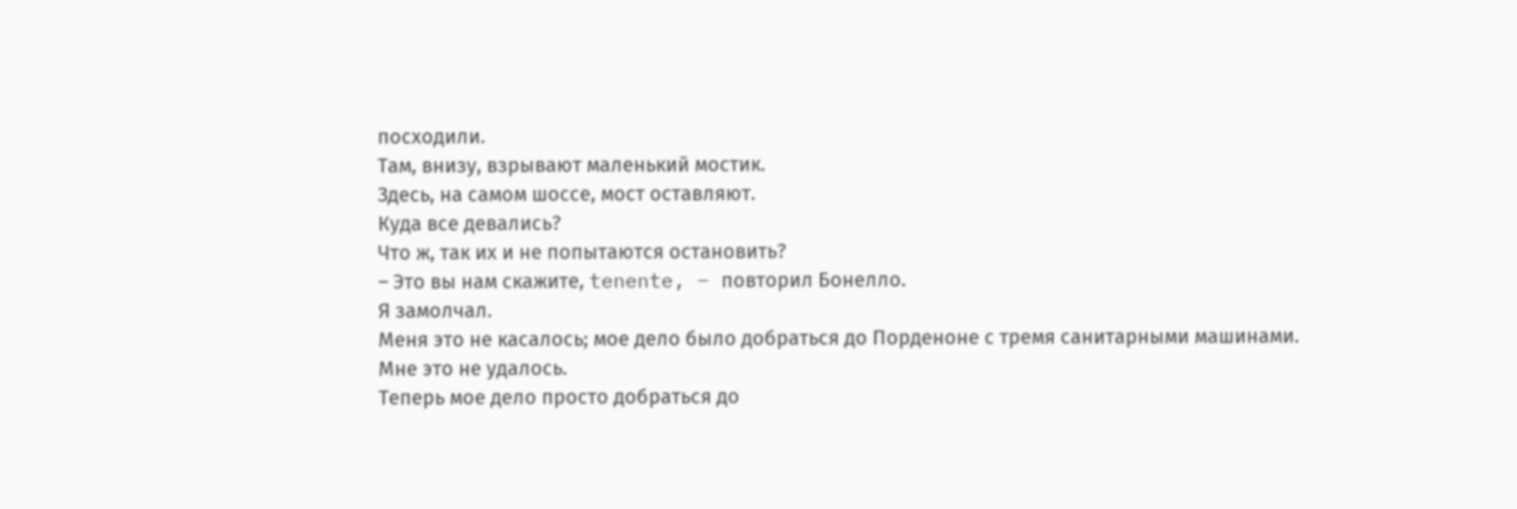посходили.
Там, внизу, взрывают маленький мостик.
Здесь, на самом шоссе, мост оставляют.
Куда все девались?
Что ж, так их и не попытаются остановить?
– Это вы нам скажите, tenente, – повторил Бонелло.
Я замолчал.
Меня это не касалось; мое дело было добраться до Порденоне с тремя санитарными машинами.
Мне это не удалось.
Теперь мое дело просто добраться до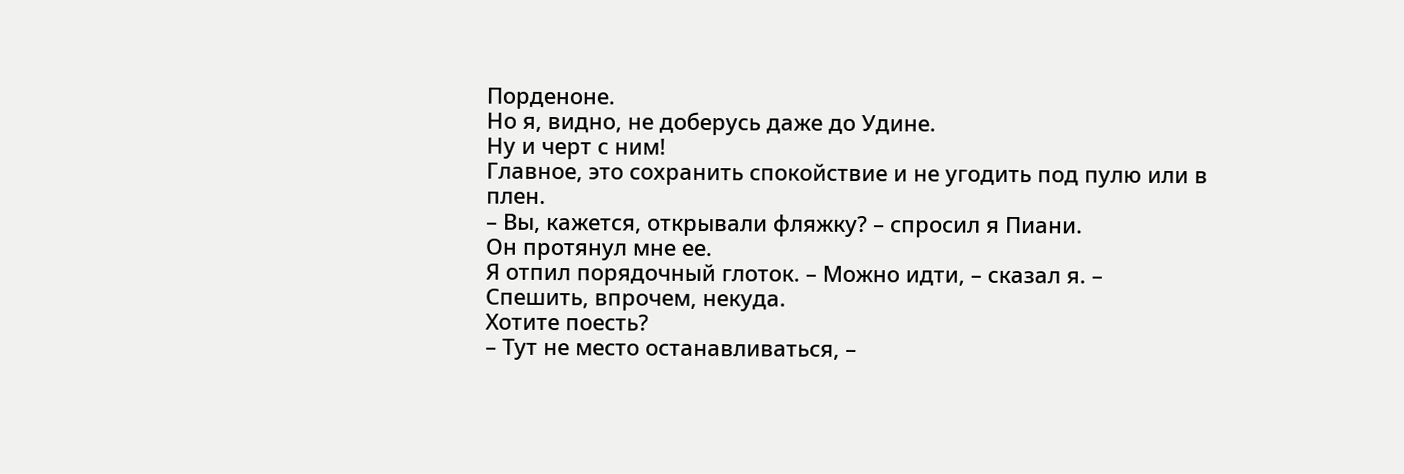Порденоне.
Но я, видно, не доберусь даже до Удине.
Ну и черт с ним!
Главное, это сохранить спокойствие и не угодить под пулю или в плен.
– Вы, кажется, открывали фляжку? – спросил я Пиани.
Он протянул мне ее.
Я отпил порядочный глоток. – Можно идти, – сказал я. – Спешить, впрочем, некуда.
Хотите поесть?
– Тут не место останавливаться, –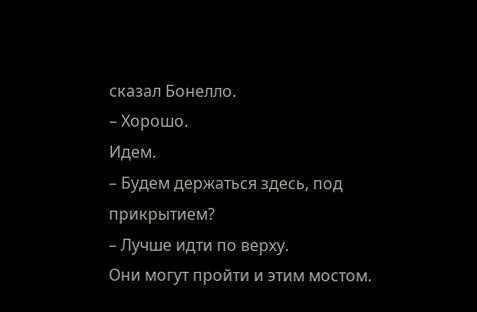сказал Бонелло.
– Хорошо.
Идем.
– Будем держаться здесь, под прикрытием?
– Лучше идти по верху.
Они могут пройти и этим мостом.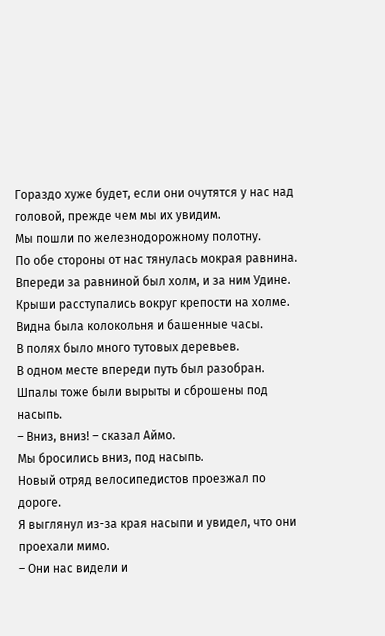Гораздо хуже будет, если они очутятся у нас над головой, прежде чем мы их увидим.
Мы пошли по железнодорожному полотну.
По обе стороны от нас тянулась мокрая равнина.
Впереди за равниной был холм, и за ним Удине.
Крыши расступались вокруг крепости на холме.
Видна была колокольня и башенные часы.
В полях было много тутовых деревьев.
В одном месте впереди путь был разобран.
Шпалы тоже были вырыты и сброшены под насыпь.
– Вниз, вниз! – сказал Аймо.
Мы бросились вниз, под насыпь.
Новый отряд велосипедистов проезжал по дороге.
Я выглянул из-за края насыпи и увидел, что они проехали мимо.
– Они нас видели и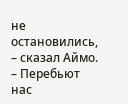не остановились, – сказал Аймо.
– Перебьют нас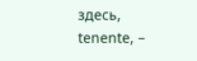здесь, tenente, –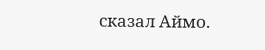сказал Аймо.